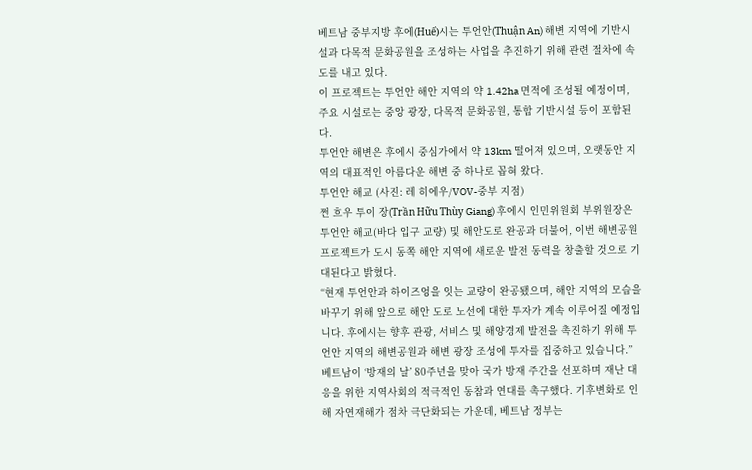베트남 중부지방 후에(Huế)시는 투언안(Thuận An) 해변 지역에 기반시설과 다목적 문화공원을 조성하는 사업을 추진하기 위해 관련 절차에 속도를 내고 있다.
이 프로젝트는 투언안 해안 지역의 약 1.42ha 면적에 조성될 예정이며, 주요 시설로는 중앙 광장, 다목적 문화공원, 통합 기반시설 등이 포함된다.
투언안 해변은 후에시 중심가에서 약 13km 떨어져 있으며, 오랫동안 지역의 대표적인 아름다운 해변 중 하나로 꼽혀 왔다.
투언안 해교 (사진: 레 히에우/VOV-중부 지점)
쩐 흐우 투이 장(Trần Hữu Thùy Giang) 후에시 인민위원회 부위원장은 투언안 해교(바다 입구 교량) 및 해안도로 완공과 더불어, 이번 해변공원 프로젝트가 도시 동쪽 해안 지역에 새로운 발전 동력을 창출할 것으로 기대된다고 밝혔다.
“현재 투언안과 하이즈엉을 잇는 교량이 완공됐으며, 해안 지역의 모습을 바꾸기 위해 앞으로 해안 도로 노선에 대한 투자가 계속 이루어질 예정입니다. 후에시는 향후 관광, 서비스 및 해양경제 발전을 촉진하기 위해 투언안 지역의 해변공원과 해변 광장 조성에 투자를 집중하고 있습니다.”
베트남이 ‘방재의 날’ 80주년을 맞아 국가 방재 주간을 선포하며 재난 대응을 위한 지역사회의 적극적인 동참과 연대를 촉구했다. 기후변화로 인해 자연재해가 점차 극단화되는 가운데, 베트남 정부는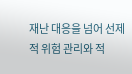재난 대응을 넘어 선제적 위험 관리와 적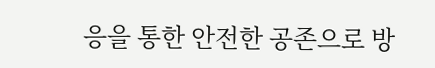응을 통한 안전한 공존으로 방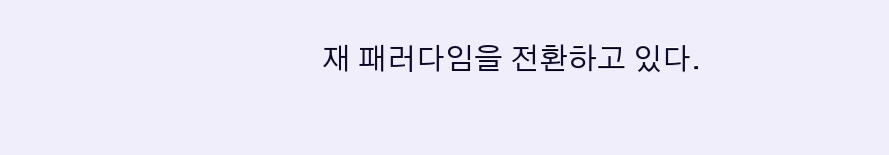재 패러다임을 전환하고 있다.